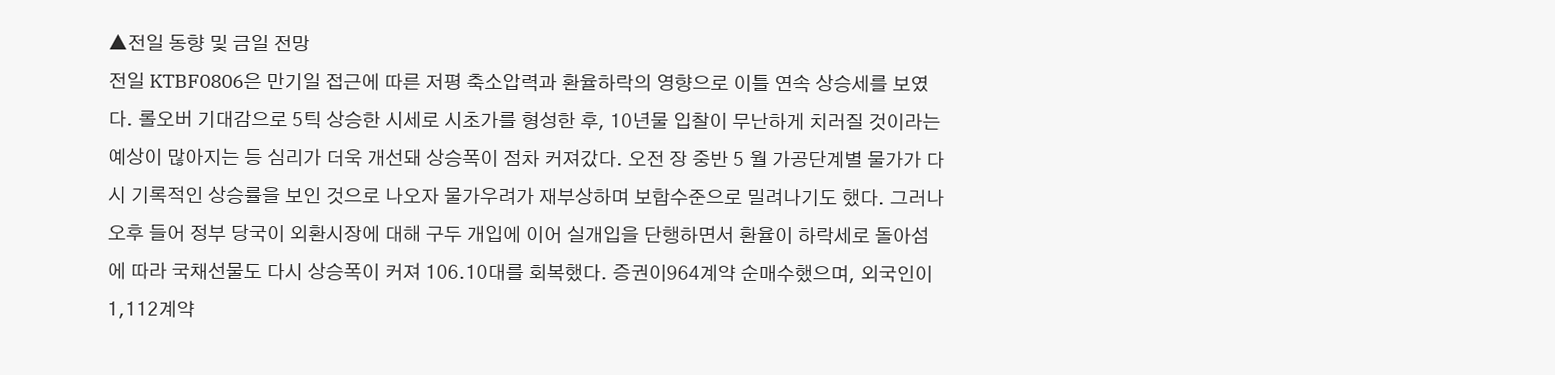▲전일 동향 및 금일 전망
전일 KTBF0806은 만기일 접근에 따른 저평 축소압력과 환율하락의 영향으로 이틀 연속 상승세를 보였다. 롤오버 기대감으로 5틱 상승한 시세로 시초가를 형성한 후, 10년물 입찰이 무난하게 치러질 것이라는 예상이 많아지는 등 심리가 더욱 개선돼 상승폭이 점차 커져갔다. 오전 장 중반 5 월 가공단계별 물가가 다시 기록적인 상승률을 보인 것으로 나오자 물가우려가 재부상하며 보합수준으로 밀려나기도 했다. 그러나 오후 들어 정부 당국이 외환시장에 대해 구두 개입에 이어 실개입을 단행하면서 환율이 하락세로 돌아섬에 따라 국채선물도 다시 상승폭이 커져 106.10대를 회복했다. 증권이964계약 순매수했으며, 외국인이 1,112계약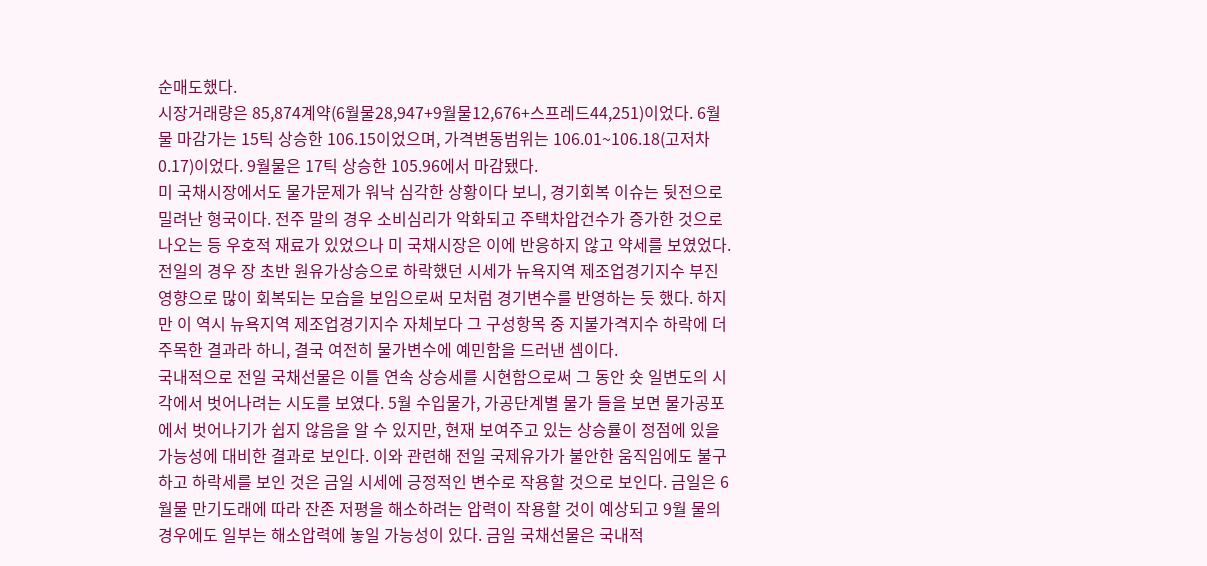순매도했다.
시장거래량은 85,874계약(6월물28,947+9월물12,676+스프레드44,251)이었다. 6월물 마감가는 15틱 상승한 106.15이었으며, 가격변동범위는 106.01~106.18(고저차 0.17)이었다. 9월물은 17틱 상승한 105.96에서 마감됐다.
미 국채시장에서도 물가문제가 워낙 심각한 상황이다 보니, 경기회복 이슈는 뒷전으로 밀려난 형국이다. 전주 말의 경우 소비심리가 악화되고 주택차압건수가 증가한 것으로 나오는 등 우호적 재료가 있었으나 미 국채시장은 이에 반응하지 않고 약세를 보였었다. 전일의 경우 장 초반 원유가상승으로 하락했던 시세가 뉴욕지역 제조업경기지수 부진 영향으로 많이 회복되는 모습을 보임으로써 모처럼 경기변수를 반영하는 듯 했다. 하지만 이 역시 뉴욕지역 제조업경기지수 자체보다 그 구성항목 중 지불가격지수 하락에 더 주목한 결과라 하니, 결국 여전히 물가변수에 예민함을 드러낸 셈이다.
국내적으로 전일 국채선물은 이틀 연속 상승세를 시현함으로써 그 동안 숏 일변도의 시각에서 벗어나려는 시도를 보였다. 5월 수입물가, 가공단계별 물가 들을 보면 물가공포에서 벗어나기가 쉽지 않음을 알 수 있지만, 현재 보여주고 있는 상승률이 정점에 있을 가능성에 대비한 결과로 보인다. 이와 관련해 전일 국제유가가 불안한 움직임에도 불구하고 하락세를 보인 것은 금일 시세에 긍정적인 변수로 작용할 것으로 보인다. 금일은 6월물 만기도래에 따라 잔존 저평을 해소하려는 압력이 작용할 것이 예상되고 9월 물의 경우에도 일부는 해소압력에 놓일 가능성이 있다. 금일 국채선물은 국내적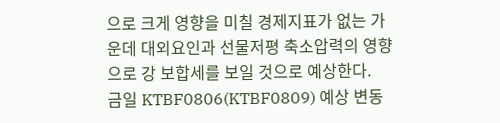으로 크게 영향을 미칠 경제지표가 없는 가운데 대외요인과 선물저평 축소압력의 영향으로 강 보합세를 보일 것으로 예상한다.
금일 KTBF0806(KTBF0809) 예상 변동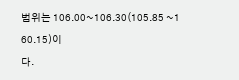범위는 106.00~106.30(105.85 ~1 60.15)이
다.